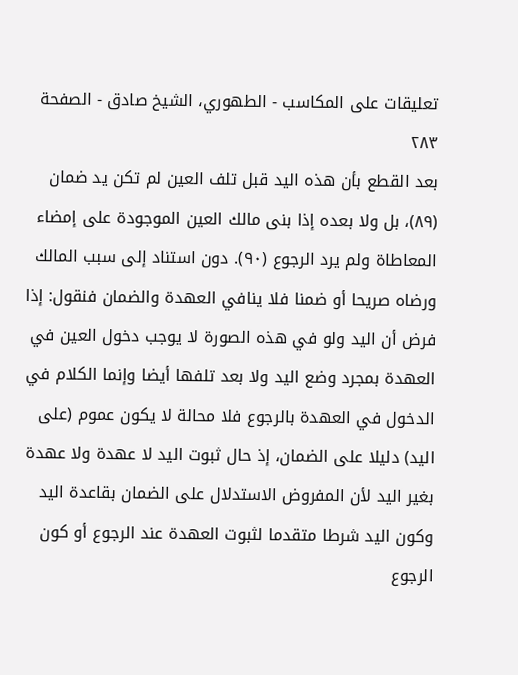تعليقات على المكاسب - الطهوري، الشيخ صادق - الصفحة ٢٨٣
بعد القطع بأن هذه اليد قبل تلف العين لم تكن يد ضمان (٨٩)، بل ولا بعده إذا بنى مالك العين الموجودة على إمضاء المعاطاة ولم يرد الرجوع (٩٠). دون استناد إلى سبب المالك ورضاه صريحا أو ضمنا فلا ينافي العهدة والضمان فنقول: إذا فرض أن اليد ولو في هذه الصورة لا يوجب دخول العين في العهدة بمجرد وضع اليد ولا بعد تلفها أيضا وإنما الكلام في الدخول في العهدة بالرجوع فلا محالة لا يكون عموم (على اليد) دليلا على الضمان، إذ حال ثبوت اليد لا عهدة ولا عهدة بغير اليد لأن المفروض الاستدلال على الضمان بقاعدة اليد وكون اليد شرطا متقدما لثبوت العهدة عند الرجوع أو كون الرجوع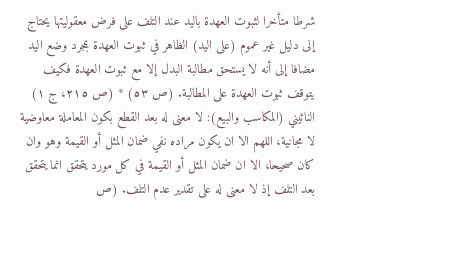شرطا متأخرا لثبوت العهدة باليد عند التلف على فرض معقوليتها يحتاج إلى دليل غير عموم (على اليد) الظاهر في ثبوت العهدة بمجرد وضع اليد مضافا إلى أنه لا يستحق مطالبة البدل إلا مع ثبوت العهدة فكيف يتوقف ثبوت العهدة على المطالبة. (ص ٥٣) * (ص ٢١٥، ج ١) النائيني (المكاسب والبيع): لا معنى له بعد القطع بكون المعاملة معاوضية لا مجانية، اللهم الا ان يكون مراده نفي ضمان المثل أو القيمة وهو وان كان صحيحا، الا ان ضمان المثل أو القيمة في كل مورد يتحقق انما يتحقق بعد التلف إذ لا معنى له على تقدير عدم التلف. (ص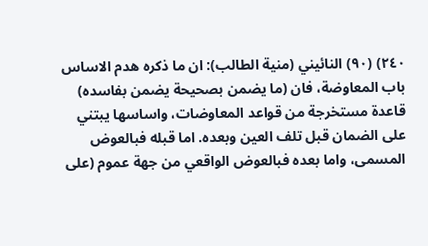٢٤٠) (٩٠) النائيني (منية الطالب): ان ما ذكره هدم الاساس باب المعاوضة، فان (ما يضمن بصحيحة يضمن بفاسده) قاعدة مستخرجة من قواعد المعاوضات، واساسها يبتني على الضمان قبل تلف العين وبعده. اما قبله فبالعوض المسمى، واما بعده فبالعوض الواقعي من جهة عموم (على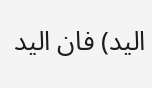اليد) فان اليد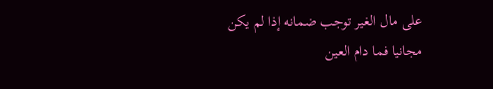على مال الغير توجب ضمانه إذا لم يكن مجانيا فما دام العين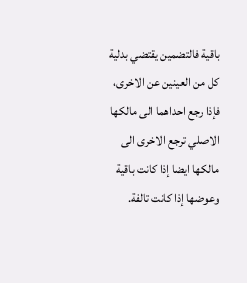باقية فالتضمين يقتضي بدلية كل من العينين عن الاخرى، فإذا رجع احداهما الى مالكها الاصلي ترجع الاخرى الى مالكها ايضا إذا كانت باقية وعوضها إذا كانت تالفة.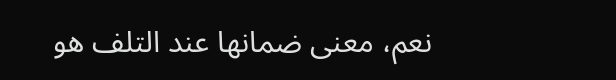نعم، معنى ضمانها عند التلف هو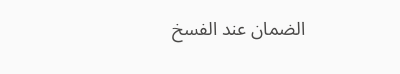الضمان عند الفسخ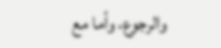والرجوع، وأما مع